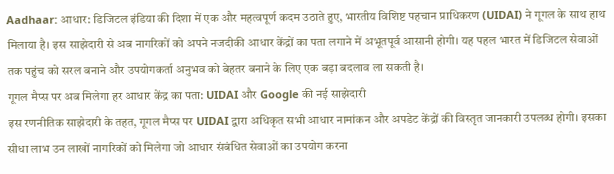Aadhaar: आधार: डिजिटल इंडिया की दिशा में एक और महत्वपूर्ण कदम उठाते हुए, भारतीय विशिष्ट पहचान प्राधिकरण (UIDAI) ने गूगल के साथ हाथ मिलाया है। इस साझेदारी से अब नागरिकों को अपने नजदीकी आधार केंद्रों का पता लगाने में अभूतपूर्व आसानी होगी। यह पहल भारत में डिजिटल सेवाओं तक पहुंच को सरल बनाने और उपयोगकर्ता अनुभव को बेहतर बनाने के लिए एक बड़ा बदलाव ला सकती है।
गूगल मैप्स पर अब मिलेगा हर आधार केंद्र का पता: UIDAI और Google की नई साझेदारी
इस रणनीतिक साझेदारी के तहत, गूगल मैप्स पर UIDAI द्वारा अधिकृत सभी आधार नामांकन और अपडेट केंद्रों की विस्तृत जानकारी उपलब्ध होगी। इसका सीधा लाभ उन लाखों नागरिकों को मिलेगा जो आधार संबंधित सेवाओं का उपयोग करना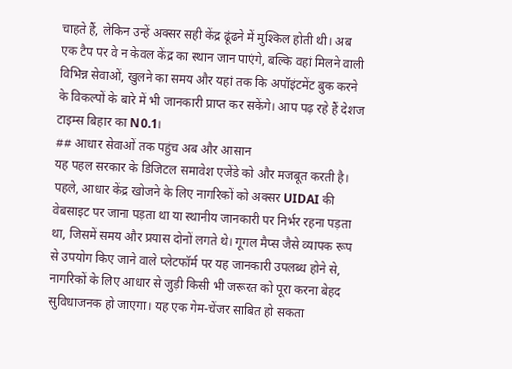चाहते हैं, लेकिन उन्हें अक्सर सही केंद्र ढूंढने में मुश्किल होती थी। अब एक टैप पर वे न केवल केंद्र का स्थान जान पाएंगे, बल्कि वहां मिलने वाली विभिन्न सेवाओं, खुलने का समय और यहां तक कि अपॉइंटमेंट बुक करने के विकल्पों के बारे में भी जानकारी प्राप्त कर सकेंगे। आप पढ़ रहे हैं देशज टाइम्स बिहार का N0.1।
## आधार सेवाओं तक पहुंच अब और आसान
यह पहल सरकार के डिजिटल समावेश एजेंडे को और मजबूत करती है। पहले, आधार केंद्र खोजने के लिए नागरिकों को अक्सर UIDAI की वेबसाइट पर जाना पड़ता था या स्थानीय जानकारी पर निर्भर रहना पड़ता था, जिसमें समय और प्रयास दोनों लगते थे। गूगल मैप्स जैसे व्यापक रूप से उपयोग किए जाने वाले प्लेटफॉर्म पर यह जानकारी उपलब्ध होने से, नागरिकों के लिए आधार से जुड़ी किसी भी जरूरत को पूरा करना बेहद सुविधाजनक हो जाएगा। यह एक गेम-चेंजर साबित हो सकता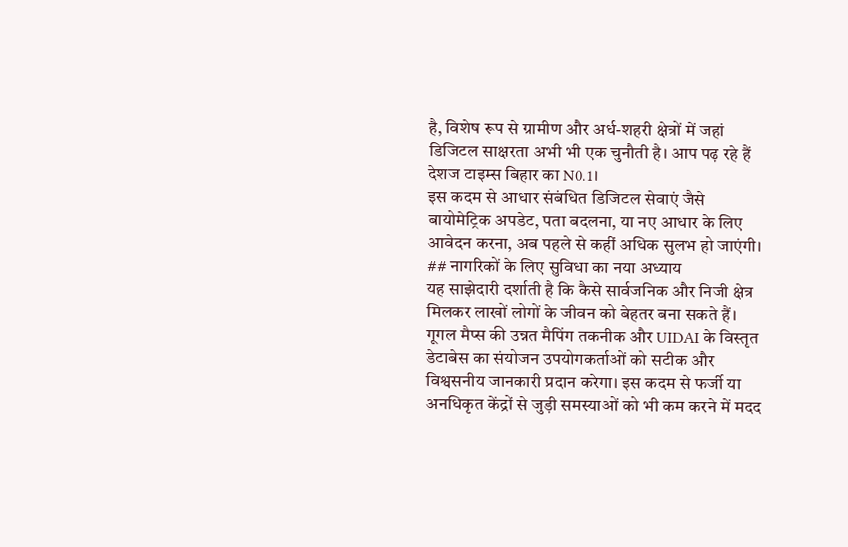है, विशेष रूप से ग्रामीण और अर्ध-शहरी क्षेत्रों में जहां डिजिटल साक्षरता अभी भी एक चुनौती है। आप पढ़ रहे हैं देशज टाइम्स बिहार का N0.1।
इस कदम से आधार संबंधित डिजिटल सेवाएं जैसे बायोमेट्रिक अपडेट, पता बदलना, या नए आधार के लिए आवेदन करना, अब पहले से कहीं अधिक सुलभ हो जाएंगी।
## नागरिकों के लिए सुविधा का नया अध्याय
यह साझेदारी दर्शाती है कि कैसे सार्वजनिक और निजी क्षेत्र मिलकर लाखों लोगों के जीवन को बेहतर बना सकते हैं। गूगल मैप्स की उन्नत मैपिंग तकनीक और UIDAI के विस्तृत डेटाबेस का संयोजन उपयोगकर्ताओं को सटीक और विश्वसनीय जानकारी प्रदान करेगा। इस कदम से फर्जी या अनधिकृत केंद्रों से जुड़ी समस्याओं को भी कम करने में मदद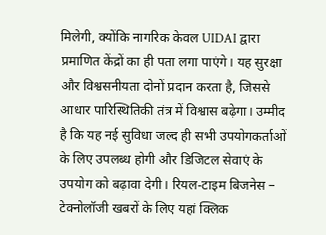मिलेगी, क्योंकि नागरिक केवल UIDAI द्वारा प्रमाणित केंद्रों का ही पता लगा पाएंगे। यह सुरक्षा और विश्वसनीयता दोनों प्रदान करता है, जिससे आधार पारिस्थितिकी तंत्र में विश्वास बढ़ेगा। उम्मीद है कि यह नई सुविधा जल्द ही सभी उपयोगकर्ताओं के लिए उपलब्ध होगी और डिजिटल सेवाएं के उपयोग को बढ़ावा देगी। रियल-टाइम बिजनेस – टेक्नोलॉजी खबरों के लिए यहां क्लिक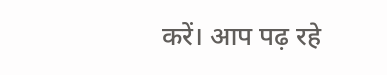करें। आप पढ़ रहे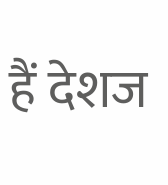हैं देशज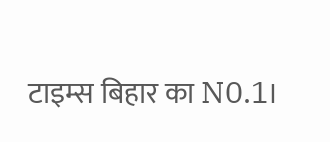टाइम्स बिहार का N0.1।